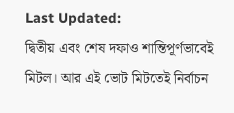Last Updated:
দ্বিতীয় এবং শেষ দফাও শান্তিপূর্ণভাবেই মিটল। আর এই ভোট মিটতেই নির্বাচন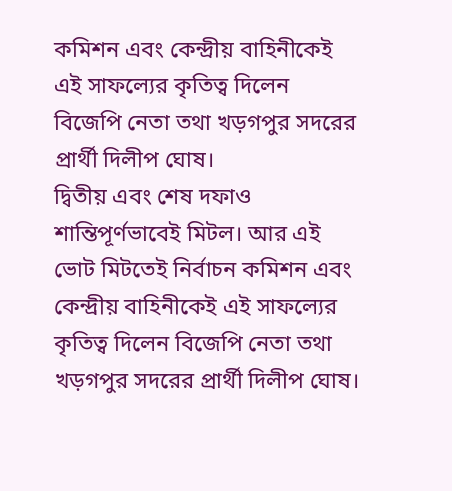কমিশন এবং কেন্দ্রীয় বাহিনীকেই এই সাফল্যের কৃতিত্ব দিলেন বিজেপি নেতা তথা খড়গপুর সদরের প্রার্থী দিলীপ ঘোষ।
দ্বিতীয় এবং শেষ দফাও শান্তিপূর্ণভাবেই মিটল। আর এই ভোট মিটতেই নির্বাচন কমিশন এবং কেন্দ্রীয় বাহিনীকেই এই সাফল্যের কৃতিত্ব দিলেন বিজেপি নেতা তথা খড়গপুর সদরের প্রার্থী দিলীপ ঘোষ।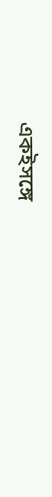একইসঙ্গে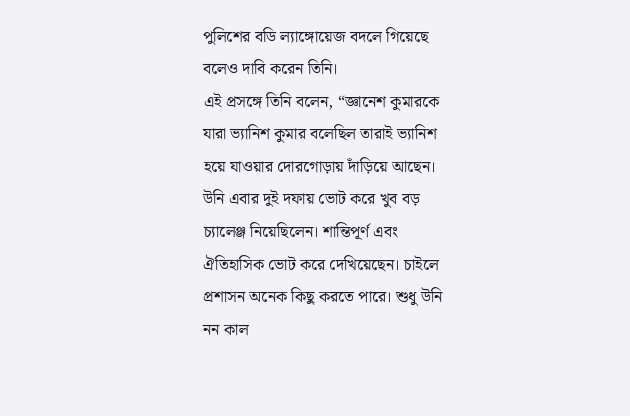পুলিশের বডি ল্যাঙ্গোয়েজ বদলে গিয়েছে বলেও দাবি করেন তিনি।
এই প্রসঙ্গে তিনি বলেন, “জ্ঞানেশ কুমারকে যারা ভ্যানিশ কুমার বলেছিল তারাই ভ্যানিশ হয়ে যাওয়ার দোরগোড়ায় দাঁড়িয়ে আছেন। উনি এবার দুই দফায় ভোট করে খুব বড় চ্যালেঞ্জ নিয়েছিলেন। শান্তিপূর্ণ এবং ঐতিহাসিক ভোট করে দেখিয়েছেন। চাইলে প্রশাসন অনেক কিছু করতে পারে। শুধু উনি নন কাল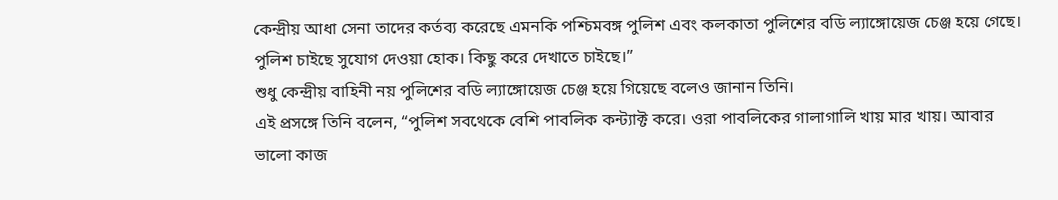কেন্দ্রীয় আধা সেনা তাদের কর্তব্য করেছে এমনকি পশ্চিমবঙ্গ পুলিশ এবং কলকাতা পুলিশের বডি ল্যাঙ্গোয়েজ চেঞ্জ হয়ে গেছে। পুলিশ চাইছে সুযোগ দেওয়া হোক। কিছু করে দেখাতে চাইছে।”
শুধু কেন্দ্রীয় বাহিনী নয় পুলিশের বডি ল্যাঙ্গোয়েজ চেঞ্জ হয়ে গিয়েছে বলেও জানান তিনি।
এই প্রসঙ্গে তিনি বলেন, “পুলিশ সবথেকে বেশি পাবলিক কন্ট্যাক্ট করে। ওরা পাবলিকের গালাগালি খায় মার খায়। আবার ভালো কাজ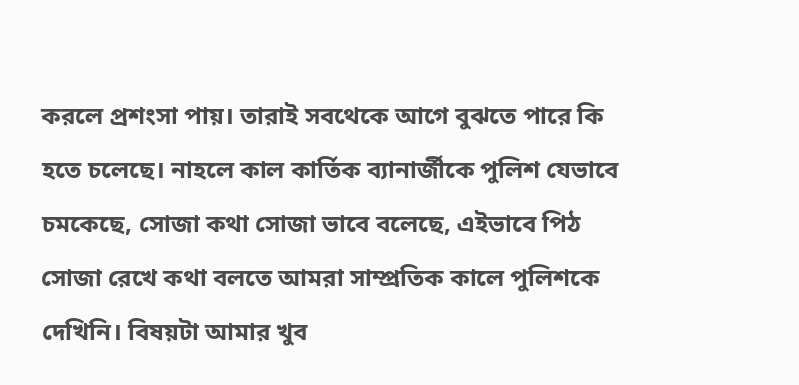করলে প্রশংসা পায়। তারাই সবথেকে আগে বুঝতে পারে কি হতে চলেছে। নাহলে কাল কার্তিক ব্যানার্জীকে পুলিশ যেভাবে চমকেছে, সোজা কথা সোজা ভাবে বলেছে, এইভাবে পিঠ সোজা রেখে কথা বলতে আমরা সাম্প্রতিক কালে পুলিশকে দেখিনি। বিষয়টা আমার খুব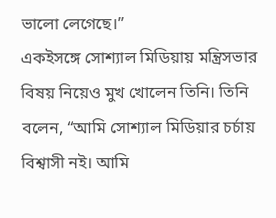ভালো লেগেছে।”
একইসঙ্গে সোশ্যাল মিডিয়ায় মন্ত্রিসভার বিষয় নিয়েও মুখ খোলেন তিনি। তিনি বলেন, “আমি সোশ্যাল মিডিয়ার চর্চায় বিশ্বাসী নই। আমি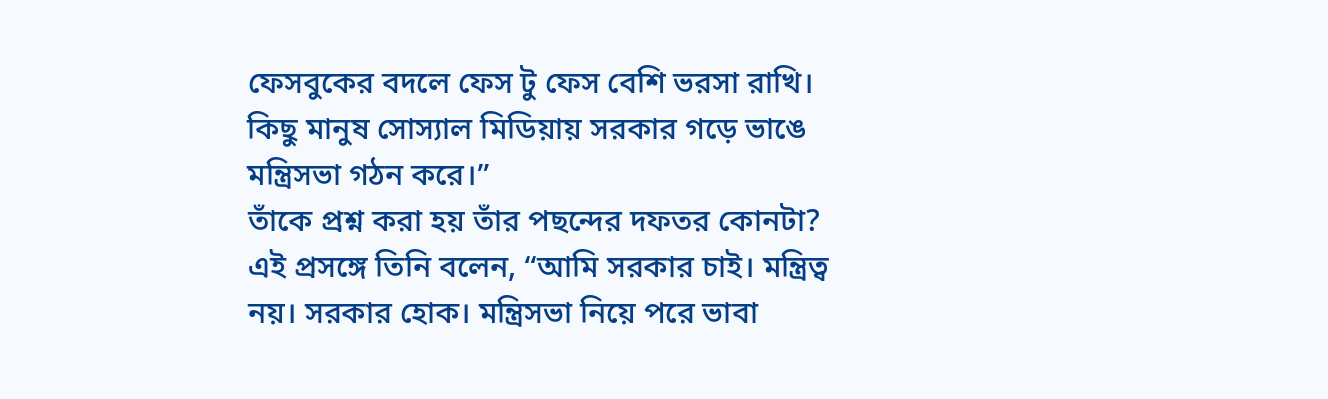ফেসবুকের বদলে ফেস টু ফেস বেশি ভরসা রাখি। কিছু মানুষ সোস্যাল মিডিয়ায় সরকার গড়ে ভাঙে মন্ত্রিসভা গঠন করে।”
তাঁকে প্রশ্ন করা হয় তাঁর পছন্দের দফতর কোনটা? এই প্রসঙ্গে তিনি বলেন, “আমি সরকার চাই। মন্ত্রিত্ব নয়। সরকার হোক। মন্ত্রিসভা নিয়ে পরে ভাবা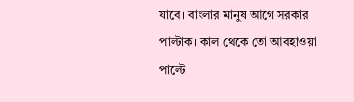যাবে। বাংলার মানুষ আগে সরকার পাল্টাক। কাল থেকে তো আবহাওয়া পাল্টে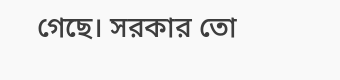গেছে। সরকার তো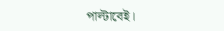পাল্টাবেই।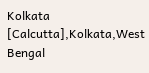Kolkata [Calcutta],Kolkata,West Bengal